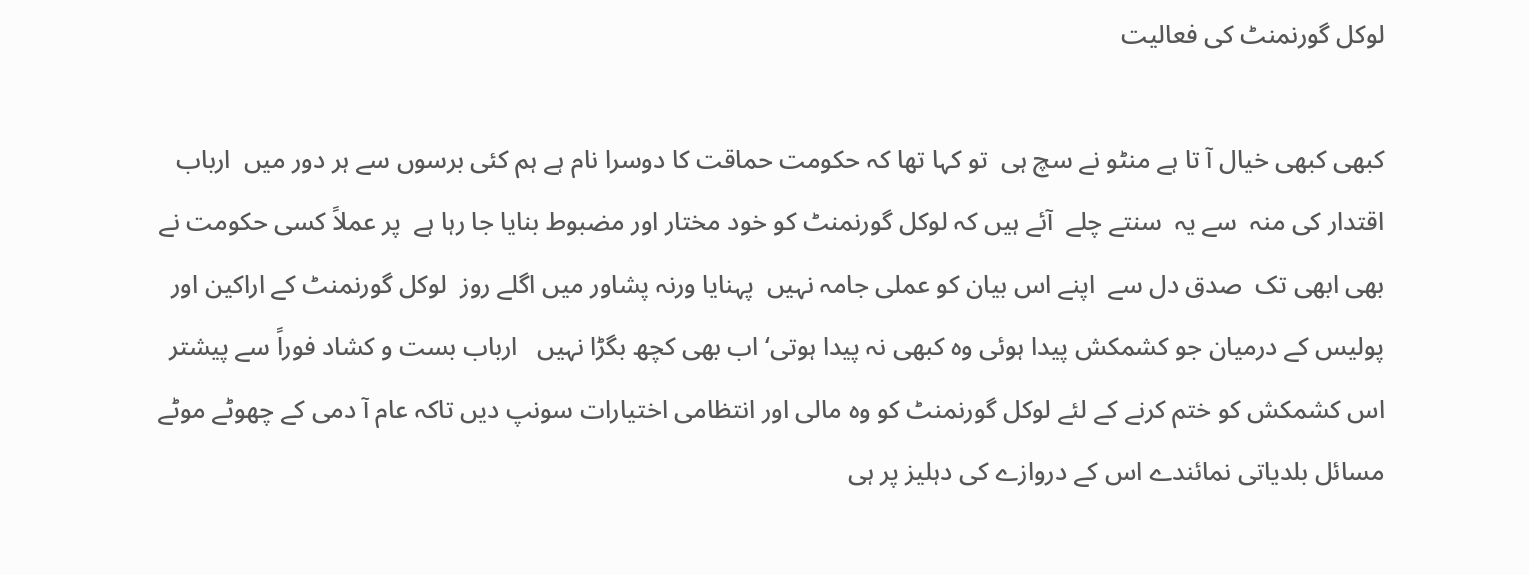لوکل گورنمنٹ کی فعالیت

کبھی کبھی خیال آ تا ہے منٹو نے سچ ہی  تو کہا تھا کہ حکومت حماقت کا دوسرا نام ہے ہم کئی برسوں سے ہر دور میں  ارباب اقتدار کی منہ  سے یہ  سنتے چلے  آئے ہیں کہ لوکل گورنمنٹ کو خود مختار اور مضبوط بنایا جا رہا ہے  پر عملاً کسی حکومت نے بھی ابھی تک  صدق دل سے  اپنے اس بیان کو عملی جامہ نہیں  پہنایا ورنہ پشاور میں اگلے روز  لوکل گورنمنٹ کے اراکین اور پولیس کے درمیان جو کشمکش پیدا ہوئی وہ کبھی نہ پیدا ہوتی‘ اب بھی کچھ بگڑا نہیں   ارباب بست و کشاد فوراً سے پیشتر اس کشمکش کو ختم کرنے کے لئے لوکل گورنمنٹ کو وہ مالی اور انتظامی اختیارات سونپ دیں تاکہ عام آ دمی کے چھوٹے موٹے مسائل بلدیاتی نمائندے اس کے دروازے کی دہلیز پر ہی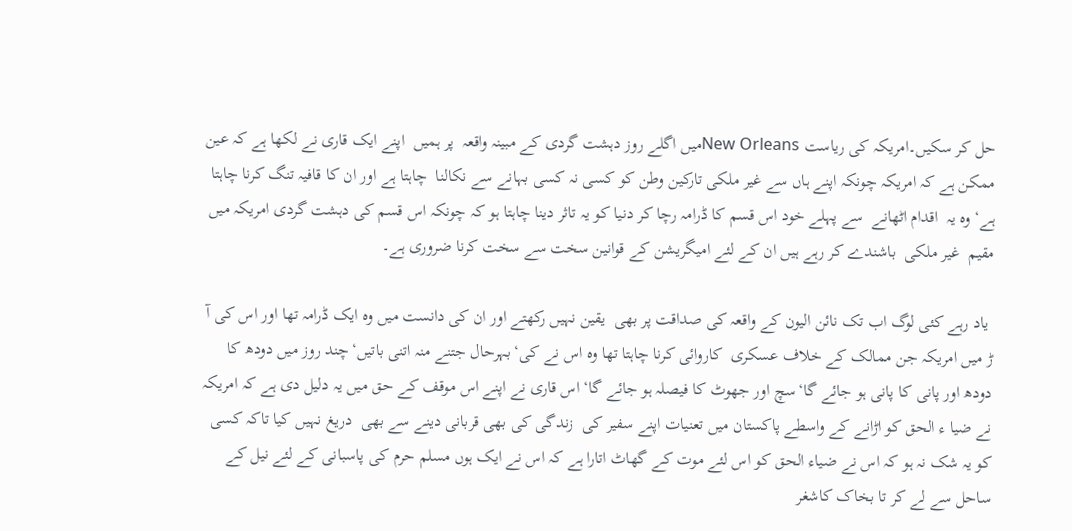حل کر سکیں۔امریکہ کی ریاست New Orleansمیں اگلے روز دہشت گردی کے مبینہ واقعہ  پر ہمیں  اپنے ایک قاری نے لکھا ہے کہ عین ممکن ہے کہ امریکہ چونکہ اپنے ہاں سے غیر ملکی تارکین وطن کو کسی نہ کسی بہانے سے نکالنا  چاہتا ہے اور ان کا قافیہ تنگ کرنا چاہتا ہے‘ وہ یہ  اقدام اٹھانے  سے پہلے خود اس قسم کا ڈرامہ رچا کر دنیا کو یہ تاثر دینا چاہتا ہو کہ چونکہ اس قسم کی دہشت گردی امریکہ میں مقیم  غیر ملکی  باشندے کر رہے ہیں ان کے لئے امیگریشن کے قوانین سخت سے سخت کرنا ضروری ہے۔

 یاد رہے کئی لوگ اب تک نائن الیون کے واقعہ کی صداقت پر بھی  یقین نہیں رکھتے اور ان کی دانست میں وہ ایک ڈرامہ تھا اور اس کی آ ڑ میں امریکہ جن ممالک کے خلاف عسکری  کاروائی کرنا چاہتا تھا وہ اس نے کی‘بہرحال جتنے منہ اتنی باتیں‘چند روز میں دودھ کا دودھ اور پانی کا پانی ہو جائے گا‘سچ اور جھوٹ کا فیصلہ ہو جائے گا‘ اس قاری نے اپنے اس موقف کے حق میں یہ دلیل دی ہے کہ امریکہ نے ضیا ء الحق کو اڑانے کے واسطے پاکستان میں تعنیات اپنے سفیر کی  زندگی کی بھی قربانی دینے سے بھی  دریغ نہیں کیا تاکہ کسی کو یہ شک نہ ہو کہ اس نے ضیاء الحق کو اس لئے موت کے گھاٹ اتارا ہے کہ اس نے ایک ہوں مسلم حرم کی پاسبانی کے لئے نیل کے ساحل سے لے کر تا بخاک کاشغر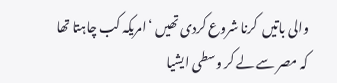والی باتیں  کرنا شروع کردی تھیں ‘امریکہ کب چاہتا تھا کہ مصر سے لے کر وسطی ایشیا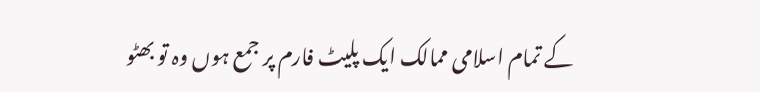کے تمام اسلامی ممالک ایک پلیٹ فارم پر جمع ہوں وہ تو بھٹو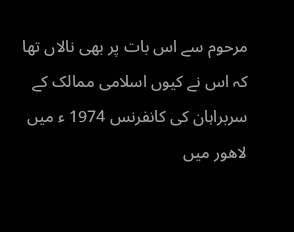مرحوم سے اس بات پر بھی نالاں تھا کہ اس نے کیوں اسلامی ممالک کے سربراہان کی کانفرنس 1974 ء میں لاھور میں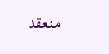منعقد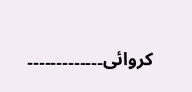کروائی۔۔۔۔۔۔۔۔۔۔۔۔۔